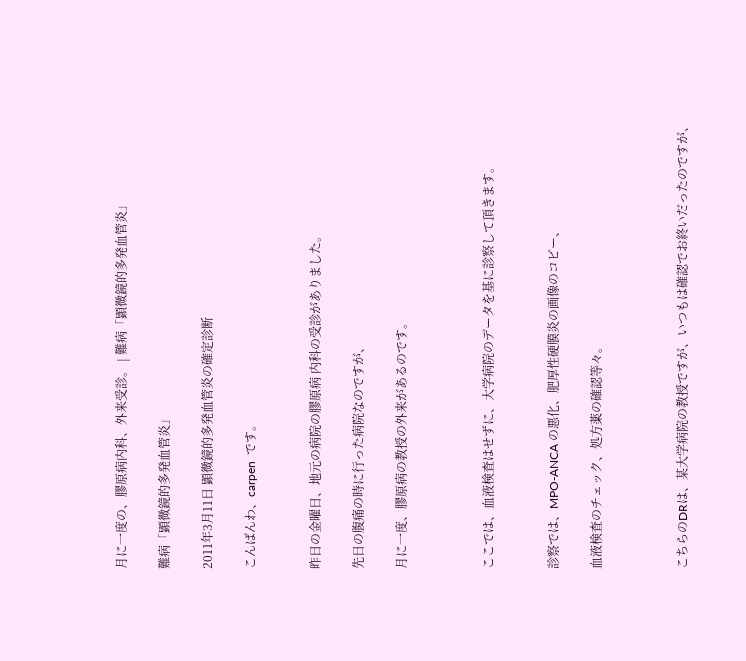月に一度の、膠原病内科、外来受診。 | 難病「顕微鏡的多発血管炎」

難病「顕微鏡的多発血管炎」

2011年3月11日 顕微鏡的多発血管炎の確定診断

こんばんわ、carpen  です。


昨日の金曜日、地元の病院の膠原病 内科の受診がありました。

先日の腹痛の時に行った病院なのですが、

月に一度、膠原病の教授の外来があるのです。



ここでは、血液検査はせずに、大学病院のデータを基に診察して頂きます。


診察では、MPO-ANCA の悪化、肥厚性硬膜炎の画像のコピー、

血液検査のチェック、処方薬の確認等々。



こちらのDRは、某大学病院の教授ですが、いつもは確認でお終いだったのですが、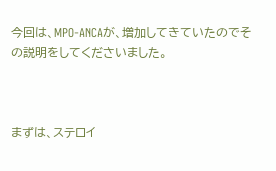今回は、MPO-ANCAが、増加してきていたのでその説明をしてくださいました。



まずは、ステロイ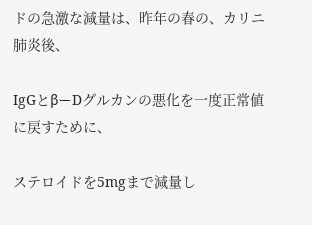ドの急激な減量は、昨年の春の、カリニ肺炎後、

IgGとβーDグルカンの悪化を一度正常値に戻すために、

ステロイドを5mgまで減量し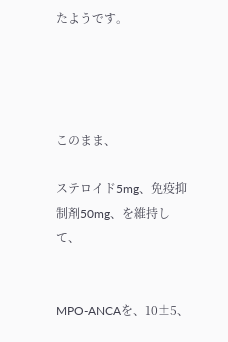たようです。




このまま、

ステロイド5mg、免疫抑制剤50mg、を維持して、


MPO-ANCAを、10±5、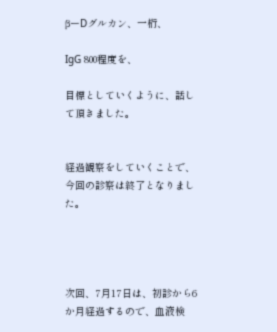βーDグルカン、一桁、

IgG 800程度を、

目標としていくように、話して頂きました。


経過観察をしていくことで、今回の診察は終了となりました。




次回、7月17日は、初診から6か月経過するので、血液検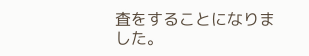査をすることになりました。